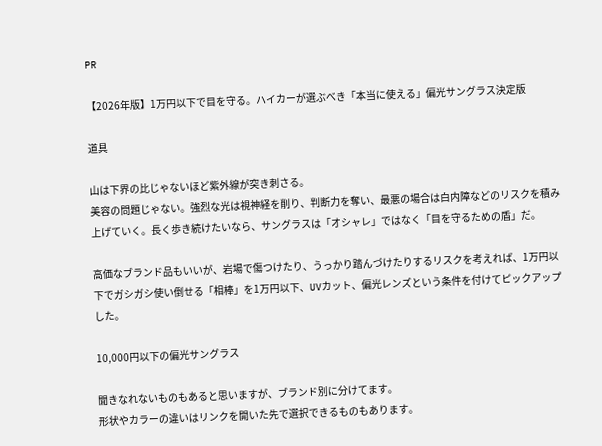PR

【2026年版】1万円以下で目を守る。ハイカーが選ぶべき「本当に使える」偏光サングラス決定版

道具

山は下界の比じゃないほど紫外線が突き刺さる。
美容の問題じゃない。強烈な光は視神経を削り、判断力を奪い、最悪の場合は白内障などのリスクを積み上げていく。長く歩き続けたいなら、サングラスは「オシャレ」ではなく「目を守るための盾」だ。

高価なブランド品もいいが、岩場で傷つけたり、うっかり踏んづけたりするリスクを考えれば、1万円以下でガシガシ使い倒せる「相棒」を1万円以下、UVカット、偏光レンズという条件を付けてピックアップした。

10,000円以下の偏光サングラス

聞きなれないものもあると思いますが、ブランド別に分けてます。
形状やカラーの違いはリンクを開いた先で選択できるものもあります。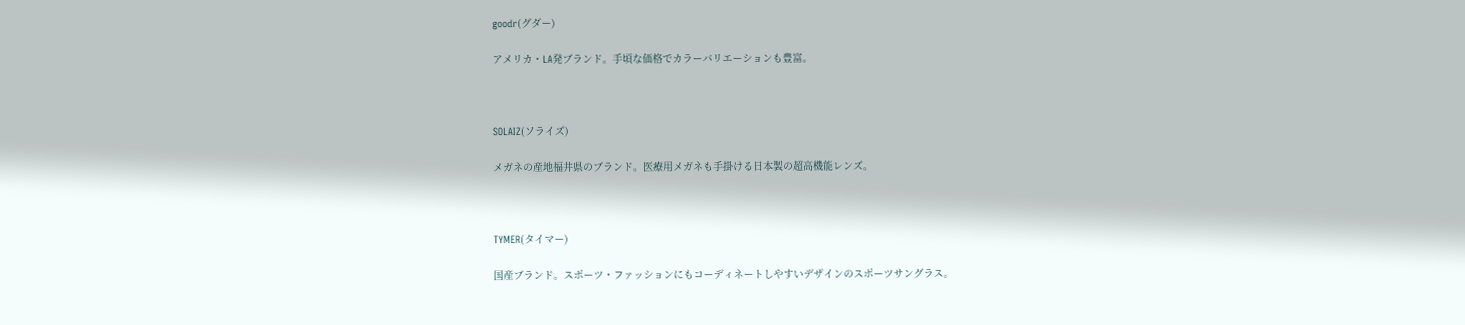goodr(グダー)

アメリカ・LA発ブランド。手頃な価格でカラーバリエーションも豊富。



SOLAIZ(ソライズ)

メガネの産地福井県のブランド。医療用メガネも手掛ける日本製の超高機能レンズ。



TYMER(タイマー)

国産ブランド。スポーツ・ファッションにもコーディネートしやすいデザインのスポーツサングラス。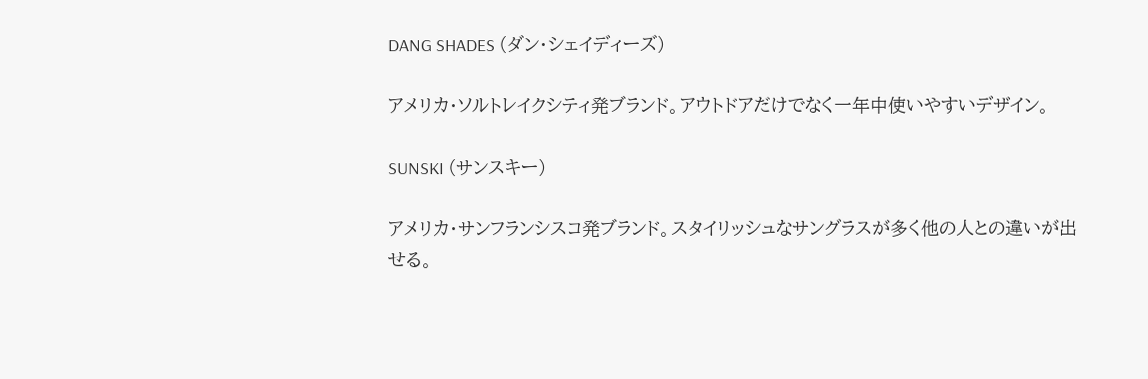DANG SHADES (ダン・シェイディーズ)

アメリカ・ソルトレイクシティ発ブランド。アウトドアだけでなく一年中使いやすいデザイン。

SUNSKI (サンスキー)

アメリカ・サンフランシスコ発ブランド。スタイリッシュなサングラスが多く他の人との違いが出せる。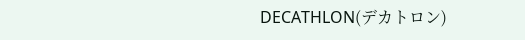DECATHLON(デカトロン)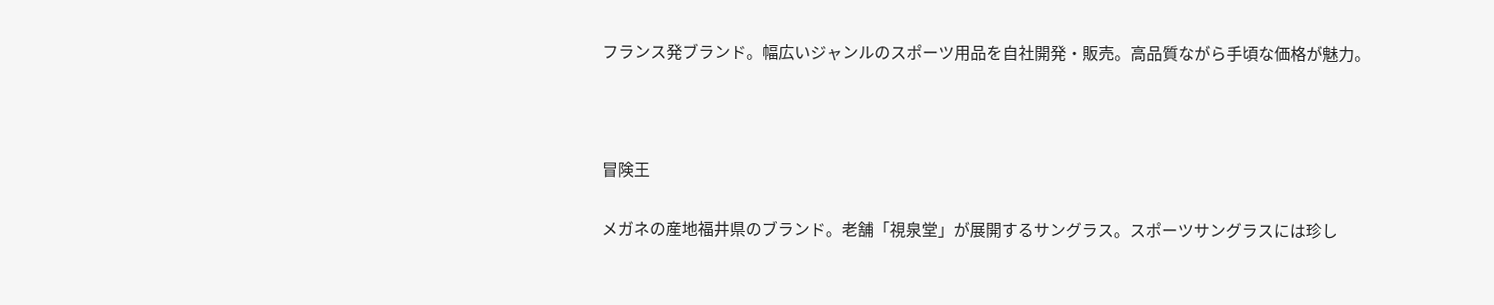フランス発ブランド。幅広いジャンルのスポーツ用品を自社開発・販売。高品質ながら手頃な価格が魅力。



冒険王

メガネの産地福井県のブランド。老舗「視泉堂」が展開するサングラス。スポーツサングラスには珍し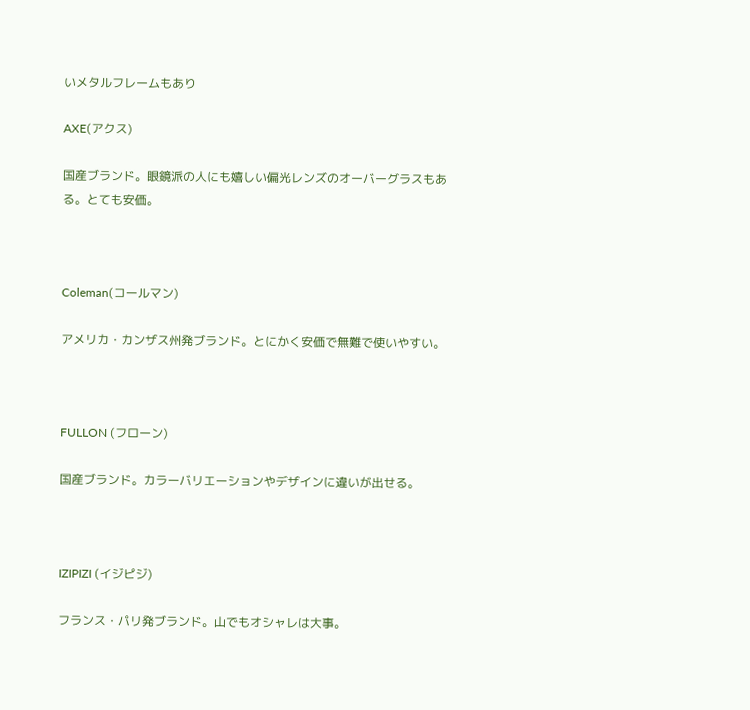いメタルフレームもあり

AXE(アクス)

国産ブランド。眼鏡派の人にも嬉しい偏光レンズのオーバーグラスもある。とても安価。



Coleman(コールマン)

アメリカ・カンザス州発ブランド。とにかく安価で無難で使いやすい。



FULLON (フローン)

国産ブランド。カラーバリエーションやデザインに違いが出せる。



IZIPIZI (イジピジ)

フランス・パリ発ブランド。山でもオシャレは大事。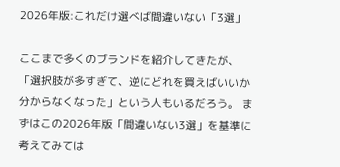2026年版:これだけ選べば間違いない「3選」

ここまで多くのブランドを紹介してきたが、「選択肢が多すぎて、逆にどれを買えばいいか分からなくなった」という人もいるだろう。 まずはこの2026年版「間違いない3選」を基準に考えてみては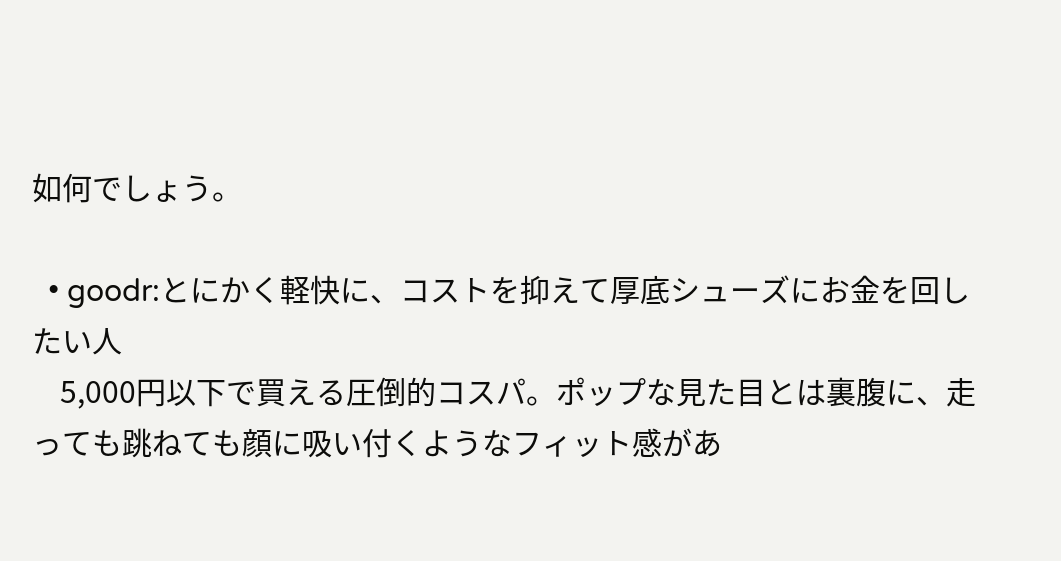如何でしょう。

  • goodr:とにかく軽快に、コストを抑えて厚底シューズにお金を回したい人
    5,000円以下で買える圧倒的コスパ。ポップな見た目とは裏腹に、走っても跳ねても顔に吸い付くようなフィット感があ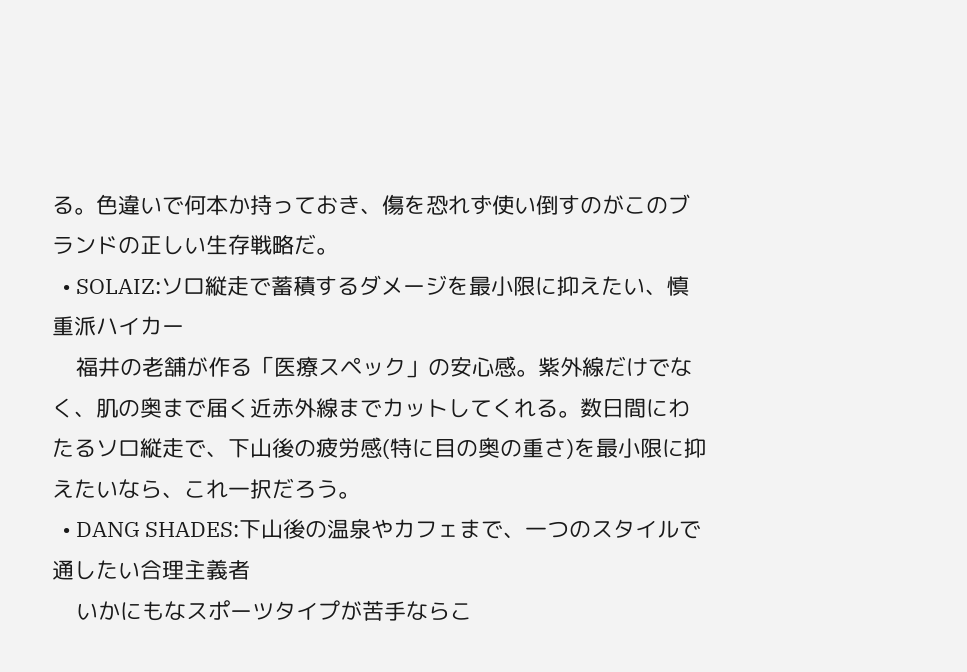る。色違いで何本か持っておき、傷を恐れず使い倒すのがこのブランドの正しい生存戦略だ。
  • SOLAIZ:ソロ縦走で蓄積するダメージを最小限に抑えたい、慎重派ハイカー
    福井の老舗が作る「医療スペック」の安心感。紫外線だけでなく、肌の奥まで届く近赤外線までカットしてくれる。数日間にわたるソロ縦走で、下山後の疲労感(特に目の奥の重さ)を最小限に抑えたいなら、これ一択だろう。
  • DANG SHADES:下山後の温泉やカフェまで、一つのスタイルで通したい合理主義者
    いかにもなスポーツタイプが苦手ならこ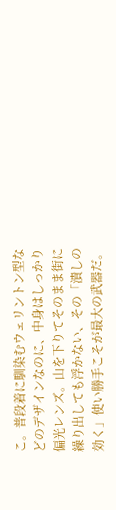こ。普段着に馴染むウェリントン型などのデザインなのに、中身はしっかり偏光レンズ。山を下りてそのまま街に繰り出しても浮かない、その「潰しの効く」使い勝手こそが最大の武器だ。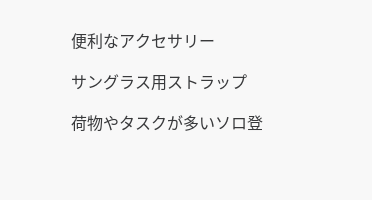便利なアクセサリー

サングラス用ストラップ

荷物やタスクが多いソロ登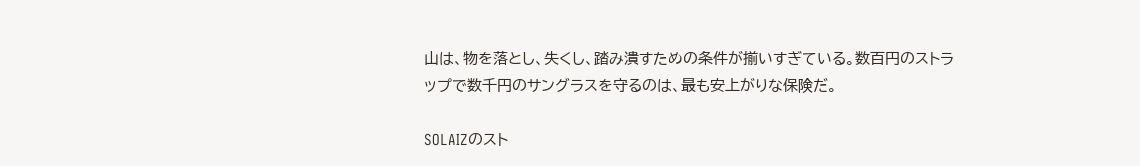山は、物を落とし、失くし、踏み潰すための条件が揃いすぎている。数百円のストラップで数千円のサングラスを守るのは、最も安上がりな保険だ。

SOLAIZのスト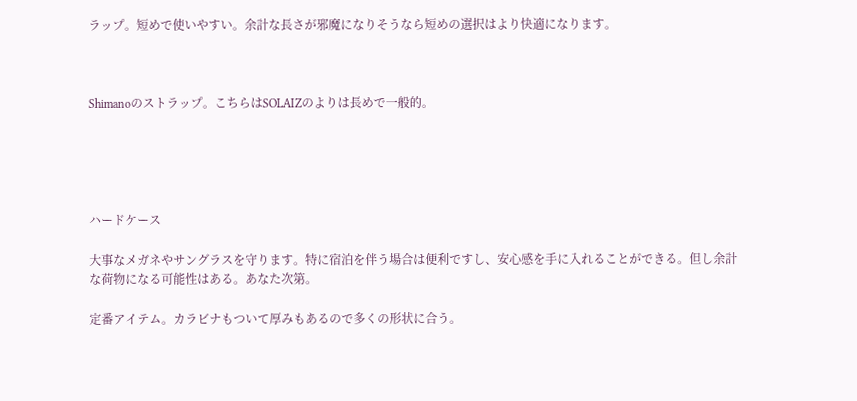ラップ。短めで使いやすい。余計な長さが邪魔になりそうなら短めの選択はより快適になります。



Shimanoのストラップ。こちらはSOLAIZのよりは長めで一般的。





ハードケース

大事なメガネやサングラスを守ります。特に宿泊を伴う場合は便利ですし、安心感を手に入れることができる。但し余計な荷物になる可能性はある。あなた次第。

定番アイテム。カラビナもついて厚みもあるので多くの形状に合う。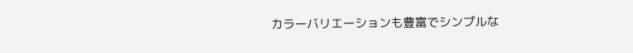カラーバリエーションも豊富でシンプルな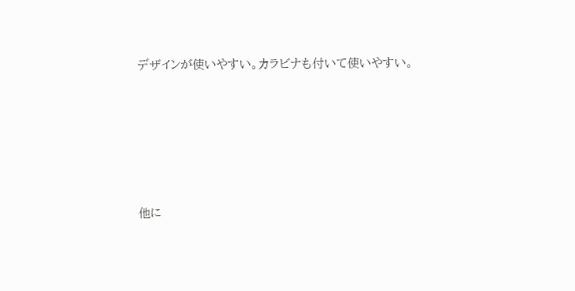デザインが使いやすい。カラビナも付いて使いやすい。





他に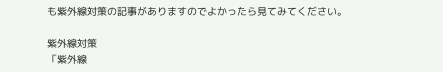も紫外線対策の記事がありますのでよかったら見てみてください。

紫外線対策
「紫外線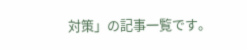対策」の記事一覧です。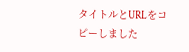タイトルとURLをコピーしました